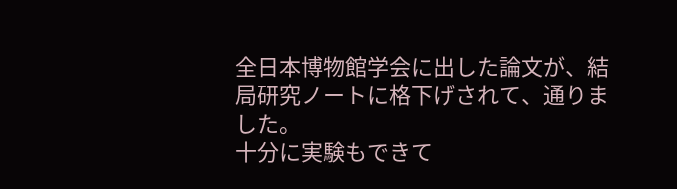全日本博物館学会に出した論文が、結局研究ノートに格下げされて、通りました。
十分に実験もできて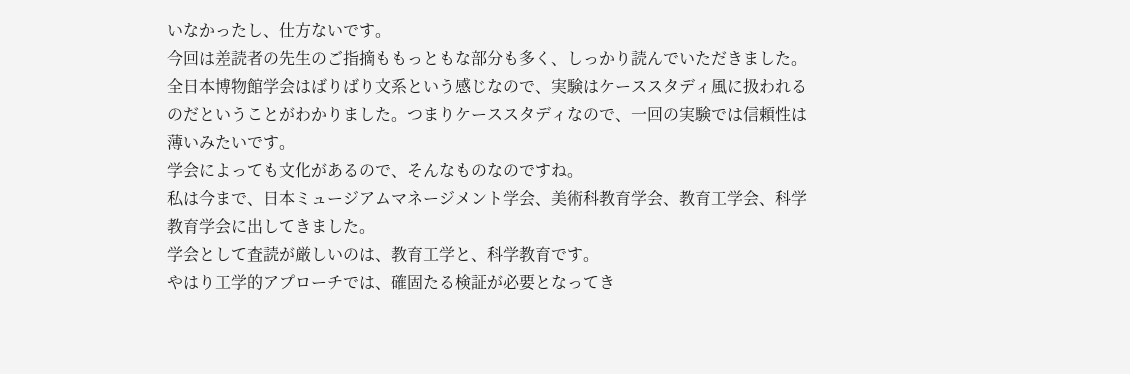いなかったし、仕方ないです。
今回は差読者の先生のご指摘ももっともな部分も多く、しっかり読んでいただきました。
全日本博物館学会はばりばり文系という感じなので、実験はケーススタディ風に扱われるのだということがわかりました。つまりケーススタディなので、一回の実験では信頼性は薄いみたいです。
学会によっても文化があるので、そんなものなのですね。
私は今まで、日本ミュージアムマネージメント学会、美術科教育学会、教育工学会、科学教育学会に出してきました。
学会として査読が厳しいのは、教育工学と、科学教育です。
やはり工学的アプローチでは、確固たる検証が必要となってき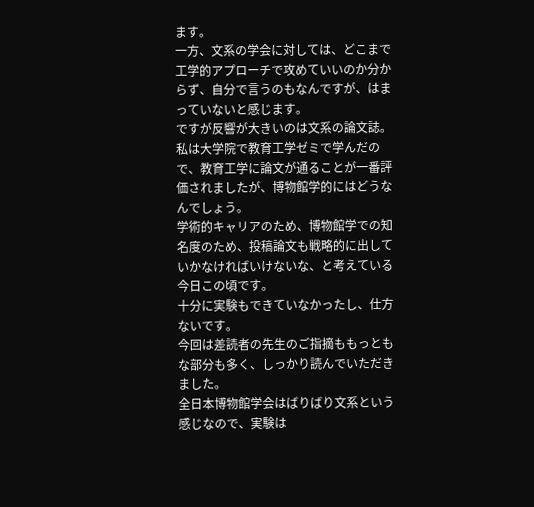ます。
一方、文系の学会に対しては、どこまで工学的アプローチで攻めていいのか分からず、自分で言うのもなんですが、はまっていないと感じます。
ですが反響が大きいのは文系の論文誌。
私は大学院で教育工学ゼミで学んだので、教育工学に論文が通ることが一番評価されましたが、博物館学的にはどうなんでしょう。
学術的キャリアのため、博物館学での知名度のため、投稿論文も戦略的に出していかなければいけないな、と考えている今日この頃です。
十分に実験もできていなかったし、仕方ないです。
今回は差読者の先生のご指摘ももっともな部分も多く、しっかり読んでいただきました。
全日本博物館学会はばりばり文系という感じなので、実験は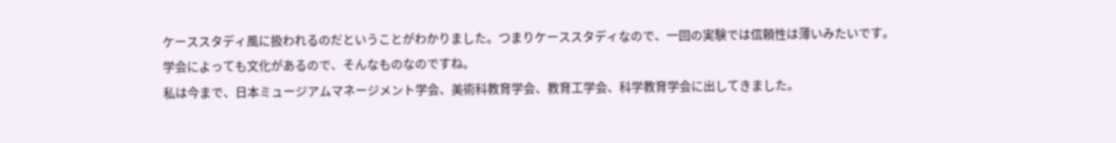ケーススタディ風に扱われるのだということがわかりました。つまりケーススタディなので、一回の実験では信頼性は薄いみたいです。
学会によっても文化があるので、そんなものなのですね。
私は今まで、日本ミュージアムマネージメント学会、美術科教育学会、教育工学会、科学教育学会に出してきました。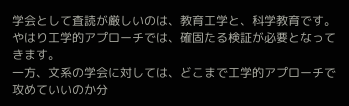学会として査読が厳しいのは、教育工学と、科学教育です。
やはり工学的アプローチでは、確固たる検証が必要となってきます。
一方、文系の学会に対しては、どこまで工学的アプローチで攻めていいのか分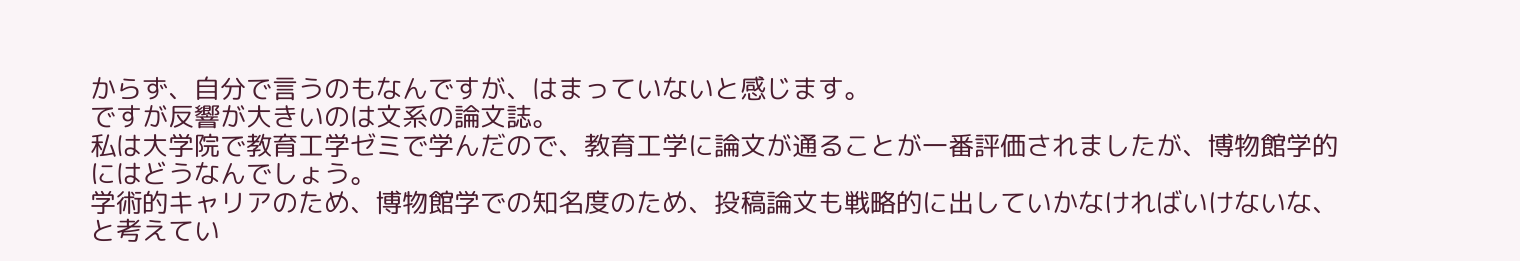からず、自分で言うのもなんですが、はまっていないと感じます。
ですが反響が大きいのは文系の論文誌。
私は大学院で教育工学ゼミで学んだので、教育工学に論文が通ることが一番評価されましたが、博物館学的にはどうなんでしょう。
学術的キャリアのため、博物館学での知名度のため、投稿論文も戦略的に出していかなければいけないな、と考えてい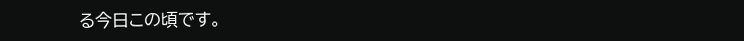る今日この頃です。